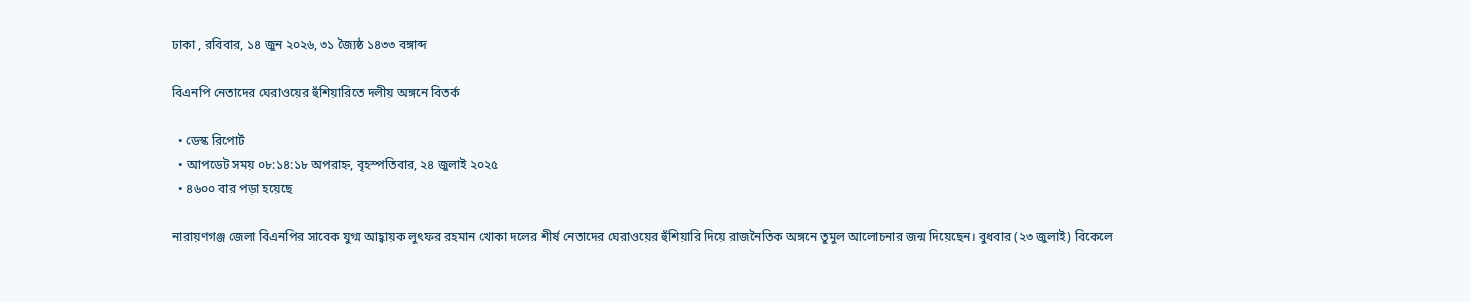ঢাকা , রবিবার, ১৪ জুন ২০২৬, ৩১ জ্যৈষ্ঠ ১৪৩৩ বঙ্গাব্দ

বিএনপি নেতাদের ঘেরাওয়ের হুঁশিয়ারিতে দলীয় অঙ্গনে বিতর্ক

  • ডেস্ক রিপোর্ট
  • আপডেট সময় ০৮:১৪:১৮ অপরাহ্ন, বৃহস্পতিবার, ২৪ জুলাই ২০২৫
  • ৪৬০০ বার পড়া হয়েছে

নারায়ণগঞ্জ জেলা বিএনপির সাবেক যুগ্ম আহ্বায়ক লুৎফর রহমান খোকা দলের শীর্ষ নেতাদের ঘেরাওয়ের হুঁশিয়ারি দিয়ে রাজনৈতিক অঙ্গনে তুমুল আলোচনার জন্ম দিয়েছেন। বুধবার (২৩ জুলাই) বিকেলে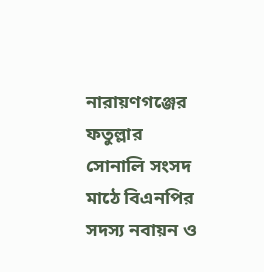নারায়ণগঞ্জের ফতুল্লার সোনালি সংসদ মাঠে বিএনপির সদস্য নবায়ন ও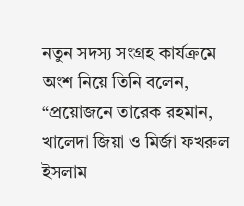নতুন সদস্য সংগ্রহ কার্যক্রমে অংশ নিয়ে তিনি বলেন, “প্রয়োজনে তারেক রহমান, খালেদা জিয়া ও মির্জা ফখরুল ইসলাম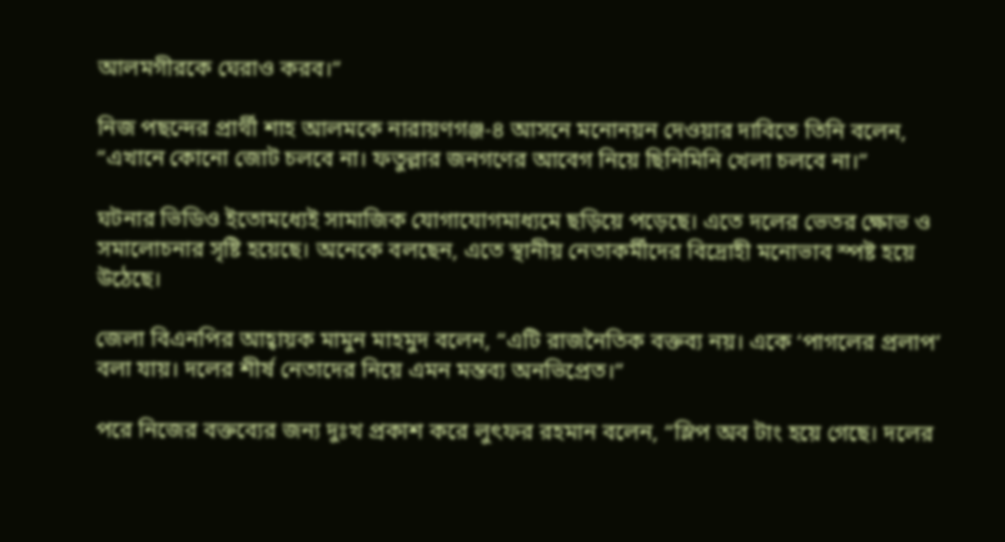আলমগীরকে ঘেরাও করব।”

নিজ পছন্দের প্রার্থী শাহ আলমকে নারায়ণগঞ্জ-৪ আসনে মনোনয়ন দেওয়ার দাবিতে তিনি বলেন, “এখানে কোনো জোট চলবে না। ফতুল্লার জনগণের আবেগ নিয়ে ছিনিমিনি খেলা চলবে না।”

ঘটনার ভিডিও ইতোমধ্যেই সামাজিক যোগাযোগমাধ্যমে ছড়িয়ে পড়েছে। এতে দলের ভেতর ক্ষোভ ও সমালোচনার সৃষ্টি হয়েছে। অনেকে বলছেন, এতে স্থানীয় নেতাকর্মীদের বিদ্রোহী মনোভাব স্পষ্ট হয়ে উঠেছে।

জেলা বিএনপির আহ্বায়ক মামুন মাহমুদ বলেন, “এটি রাজনৈতিক বক্তব্য নয়। একে ‘পাগলের প্রলাপ’ বলা যায়। দলের শীর্ষ নেতাদের নিয়ে এমন মন্তব্য অনভিপ্রেত।”

পরে নিজের বক্তব্যের জন্য দুঃখ প্রকাশ করে লুৎফর রহমান বলেন, “স্লিপ অব টাং হয়ে গেছে। দলের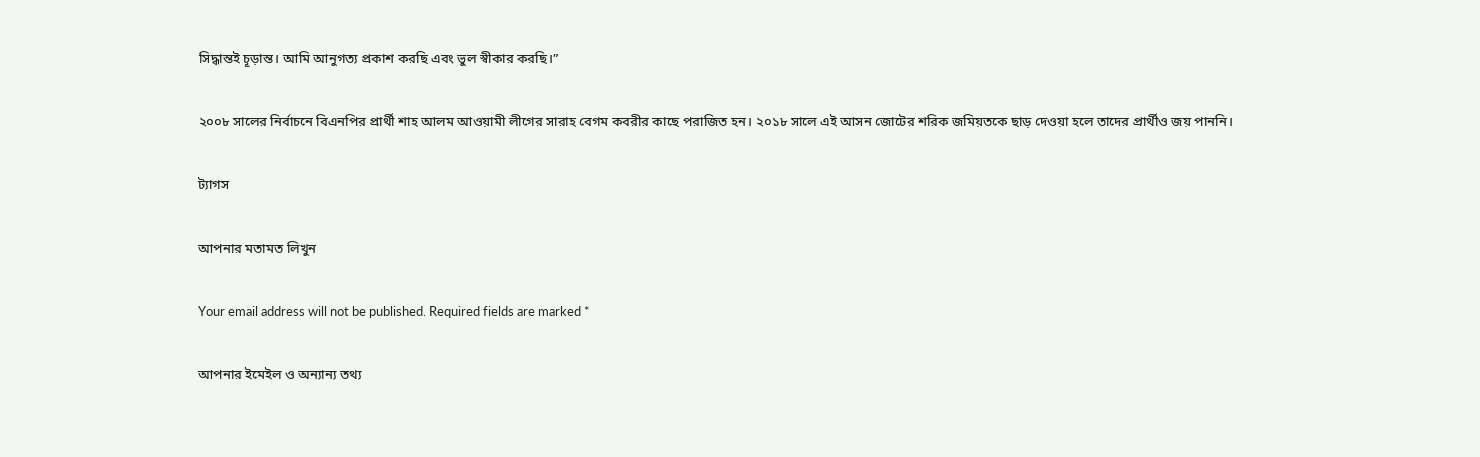সিদ্ধান্তই চূড়ান্ত। আমি আনুগত্য প্রকাশ করছি এবং ভুল স্বীকার করছি।”

২০০৮ সালের নির্বাচনে বিএনপির প্রার্থী শাহ আলম আওয়ামী লীগের সারাহ বেগম কবরীর কাছে পরাজিত হন। ২০১৮ সালে এই আসন জোটের শরিক জমিয়তকে ছাড় দেওয়া হলে তাদের প্রার্থীও জয় পাননি।

ট্যাগস

আপনার মতামত লিখুন

Your email address will not be published. Required fields are marked *

আপনার ইমেইল ও অন্যান্য তথ্য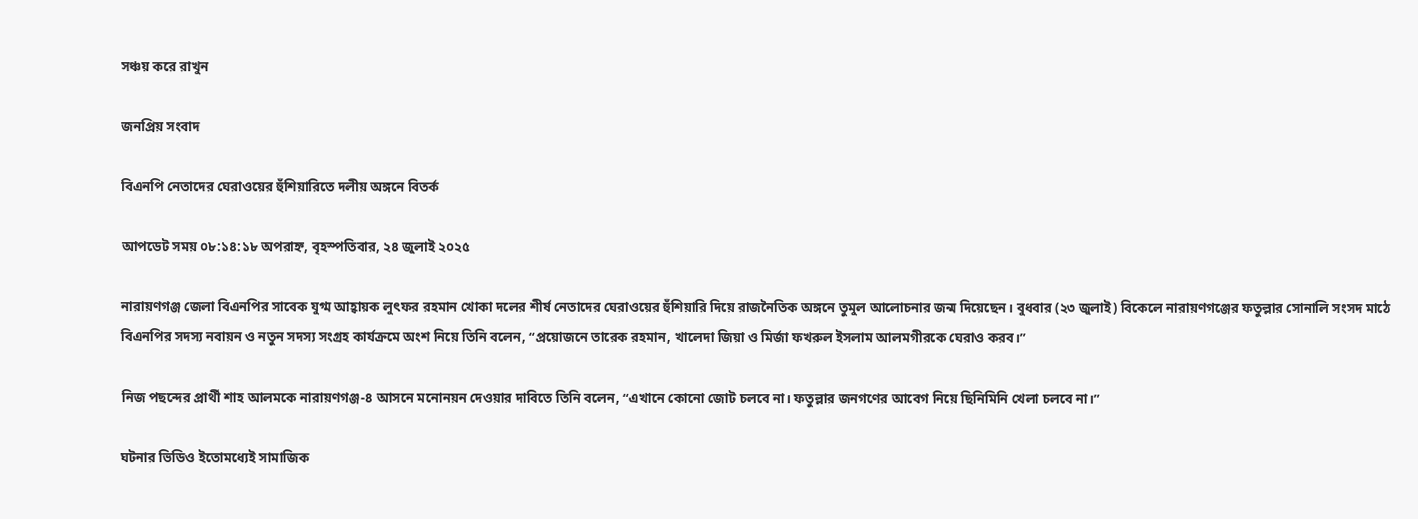সঞ্চয় করে রাখুন

জনপ্রিয় সংবাদ

বিএনপি নেতাদের ঘেরাওয়ের হুঁশিয়ারিতে দলীয় অঙ্গনে বিতর্ক

আপডেট সময় ০৮:১৪:১৮ অপরাহ্ন, বৃহস্পতিবার, ২৪ জুলাই ২০২৫

নারায়ণগঞ্জ জেলা বিএনপির সাবেক যুগ্ম আহ্বায়ক লুৎফর রহমান খোকা দলের শীর্ষ নেতাদের ঘেরাওয়ের হুঁশিয়ারি দিয়ে রাজনৈতিক অঙ্গনে তুমুল আলোচনার জন্ম দিয়েছেন। বুধবার (২৩ জুলাই) বিকেলে নারায়ণগঞ্জের ফতুল্লার সোনালি সংসদ মাঠে বিএনপির সদস্য নবায়ন ও নতুন সদস্য সংগ্রহ কার্যক্রমে অংশ নিয়ে তিনি বলেন, “প্রয়োজনে তারেক রহমান, খালেদা জিয়া ও মির্জা ফখরুল ইসলাম আলমগীরকে ঘেরাও করব।”

নিজ পছন্দের প্রার্থী শাহ আলমকে নারায়ণগঞ্জ-৪ আসনে মনোনয়ন দেওয়ার দাবিতে তিনি বলেন, “এখানে কোনো জোট চলবে না। ফতুল্লার জনগণের আবেগ নিয়ে ছিনিমিনি খেলা চলবে না।”

ঘটনার ভিডিও ইতোমধ্যেই সামাজিক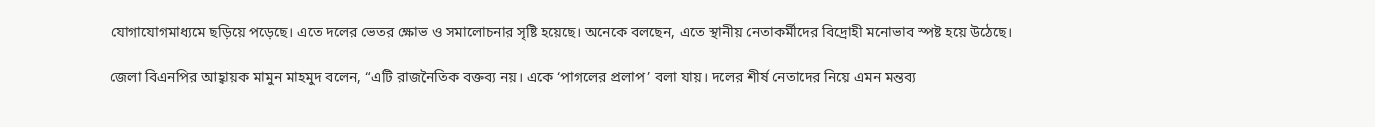যোগাযোগমাধ্যমে ছড়িয়ে পড়েছে। এতে দলের ভেতর ক্ষোভ ও সমালোচনার সৃষ্টি হয়েছে। অনেকে বলছেন, এতে স্থানীয় নেতাকর্মীদের বিদ্রোহী মনোভাব স্পষ্ট হয়ে উঠেছে।

জেলা বিএনপির আহ্বায়ক মামুন মাহমুদ বলেন, “এটি রাজনৈতিক বক্তব্য নয়। একে ‘পাগলের প্রলাপ’ বলা যায়। দলের শীর্ষ নেতাদের নিয়ে এমন মন্তব্য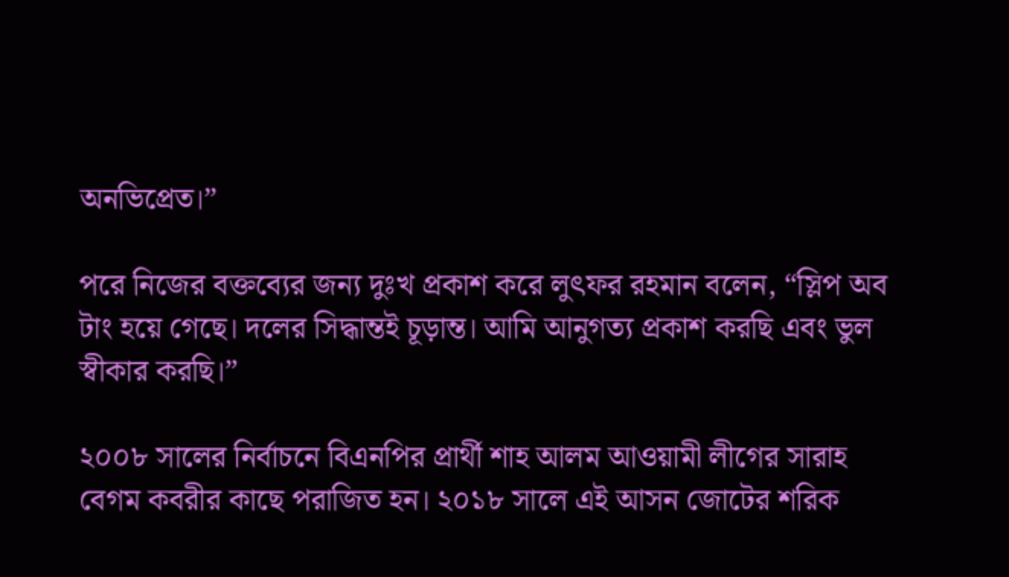অনভিপ্রেত।”

পরে নিজের বক্তব্যের জন্য দুঃখ প্রকাশ করে লুৎফর রহমান বলেন, “স্লিপ অব টাং হয়ে গেছে। দলের সিদ্ধান্তই চূড়ান্ত। আমি আনুগত্য প্রকাশ করছি এবং ভুল স্বীকার করছি।”

২০০৮ সালের নির্বাচনে বিএনপির প্রার্থী শাহ আলম আওয়ামী লীগের সারাহ বেগম কবরীর কাছে পরাজিত হন। ২০১৮ সালে এই আসন জোটের শরিক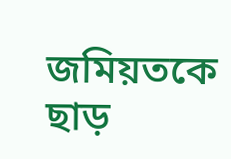জমিয়তকে ছাড়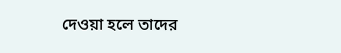দেওয়া হলে তাদের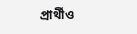প্রার্থীও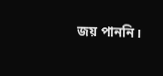জয় পাননি।